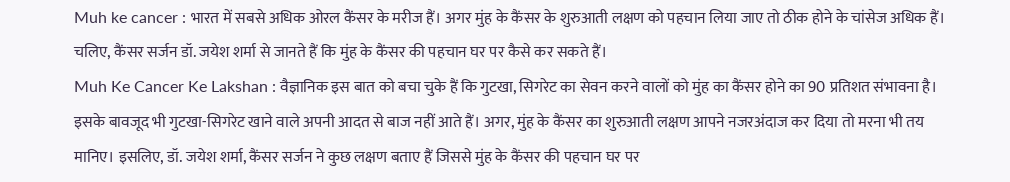Muh ke cancer : भारत में सबसे अधिक ओरल कैंसर के मरीज हैं। अगर मुंह के कैंसर के शुरुआती लक्षण को पहचान लिया जाए तो ठीक होने के चांसेज अधिक हैं। चलिए, कैंसर सर्जन डॉ. जयेश शर्मा से जानते हैं कि मुंह के कैंसर की पहचान घर पर कैसे कर सकते हैं।
Muh Ke Cancer Ke Lakshan : वैज्ञानिक इस बात को बचा चुके हैं कि गुटखा, सिगरेट का सेवन करने वालों को मुंह का कैंसर होने का 90 प्रतिशत संभावना है। इसके बावजूद भी गुटखा-सिगरेट खाने वाले अपनी आदत से बाज नहीं आते हैं। अगर, मुंह के कैंसर का शुरुआती लक्षण आपने नजरअंदाज कर दिया तो मरना भी तय मानिए। इसलिए, डॉ. जयेश शर्मा, कैंसर सर्जन ने कुछ लक्षण बताए हैं जिससे मुंह के कैंसर की पहचान घर पर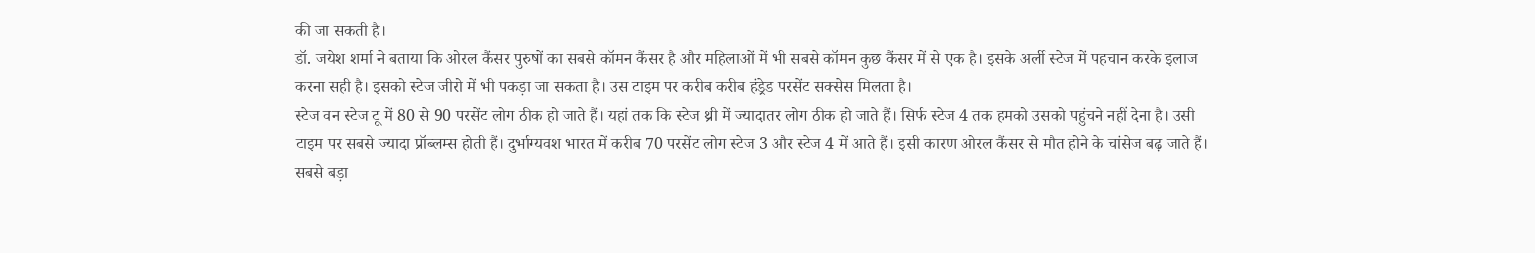की जा सकती है।
डॉ. जयेश शर्मा ने बताया कि ओरल कैंसर पुरुषों का सबसे कॉमन कैंसर है और महिलाओं में भी सबसे कॉमन कुछ कैंसर में से एक है। इसके अर्ली स्टेज में पहचान करके इलाज करना सही है। इसको स्टेज जीरो में भी पकड़ा जा सकता है। उस टाइम पर करीब करीब हंड्रेड परसेंट सक्सेस मिलता है।
स्टेज वन स्टेज टू में 80 से 90 परसेंट लोग ठीक हो जाते हैं। यहां तक कि स्टेज थ्री में ज्यादातर लोग ठीक हो जाते हैं। सिर्फ स्टेज 4 तक हमको उसको पहुंचने नहीं देना है। उसी टाइम पर सबसे ज्यादा प्रॉब्लम्स होती हैं। दुर्भाग्यवश भारत में करीब 70 परसेंट लोग स्टेज 3 और स्टेज 4 में आते हैं। इसी कारण ओरल कैंसर से मौत होने के चांसेज बढ़ जाते हैं।
सबसे बड़ा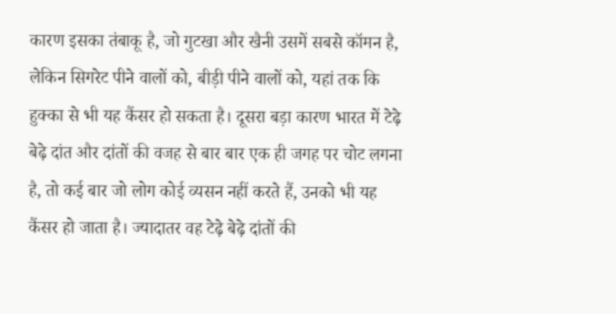कारण इसका तंबाकू है, जो गुटखा और खैनी उसमें सबसे कॉमन है, लेकिन सिगरेट पीने वालों को, बीड़ी पीने वालों को, यहां तक कि हुक्का से भी यह कैंसर हो सकता है। दूसरा बड़ा कारण भारत में टेढ़े बेढ़े दांत और दांतों की वजह से बार बार एक ही जगह पर चोट लगना है, तो कई बार जो लोग कोई व्यसन नहीं करते हैं, उनको भी यह कैंसर हो जाता है। ज्यादातर वह टेढ़े बेढ़े दांतों की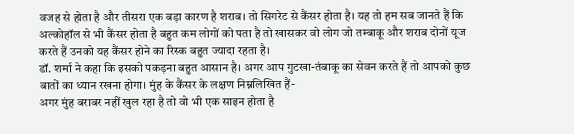वजह से होता है और तीसरा एक बड़ा कारण है शराब। तो सिगरेट से कैंसर होता है। यह तो हम सब जानते हैं कि अल्कोहॉल से भी कैंसर होता है बहुत कम लोगों को पता है तो खासकर वो लोग जो तम्बाकू और शराब दोनों यूज करते हैं उनको यह कैंसर होने का रिस्क बहुत ज्यादा रहता है।
डॉ. शर्मा ने कहा कि इसको पकड़ना बहुत आसान है। अगर आप गुटखा-तंबाकू का सेवन करते हैं तो आपको कुछ बातों का ध्यान रखना होगा। मुंह के कैंसर के लक्षण निम्नलिखित हैं-
अगर मुंह बराबर नहीं खुल रहा है तो वो भी एक साइन होता है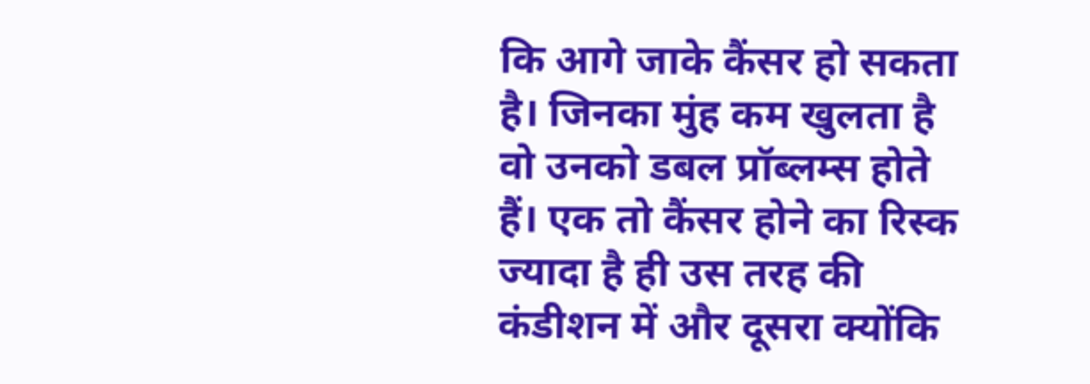कि आगे जाके कैंसर हो सकता है। जिनका मुंह कम खुलता है वो उनको डबल प्रॉब्लम्स होते हैं। एक तो कैंसर होने का रिस्क ज्यादा है ही उस तरह की कंडीशन में और दूसरा क्योंकि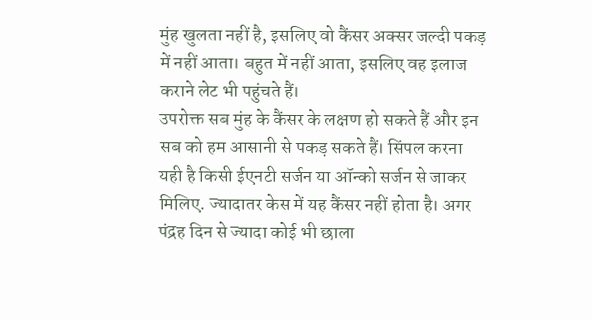मुंह खुलता नहीं है, इसलिए वो कैंसर अक्सर जल्दी पकड़ में नहीं आता। बहुत में नहीं आता, इसलिए वह इलाज कराने लेट भी पहुंचते हैं।
उपरोक्त सब मुंह के कैंसर के लक्षण हो सकते हैं और इन सब को हम आसानी से पकड़ सकते हैं। सिंपल करना यही है किसी ईएनटी सर्जन या ऑन्को सर्जन से जाकर मिलिए. ज्यादातर केस में यह कैंसर नहीं होता है। अगर पंद्रह दिन से ज्यादा कोई भी छाला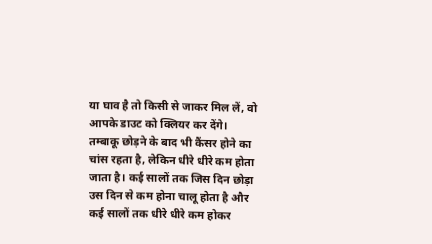या घाव है तो किसी से जाकर मिल लें, वो आपके डाउट को क्लियर कर देंगे।
तम्बाकू छोड़ने के बाद भी कैंसर होने का चांस रहता है, लेकिन धीरे धीरे कम होता जाता है। कई सालों तक जिस दिन छोड़ा उस दिन से कम होना चालू होता है और कई सालों तक धीरे धीरे कम होकर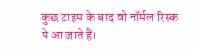कुछ टाइम के बाद वो नॉर्मल रिस्क पे आ जाते हैं।